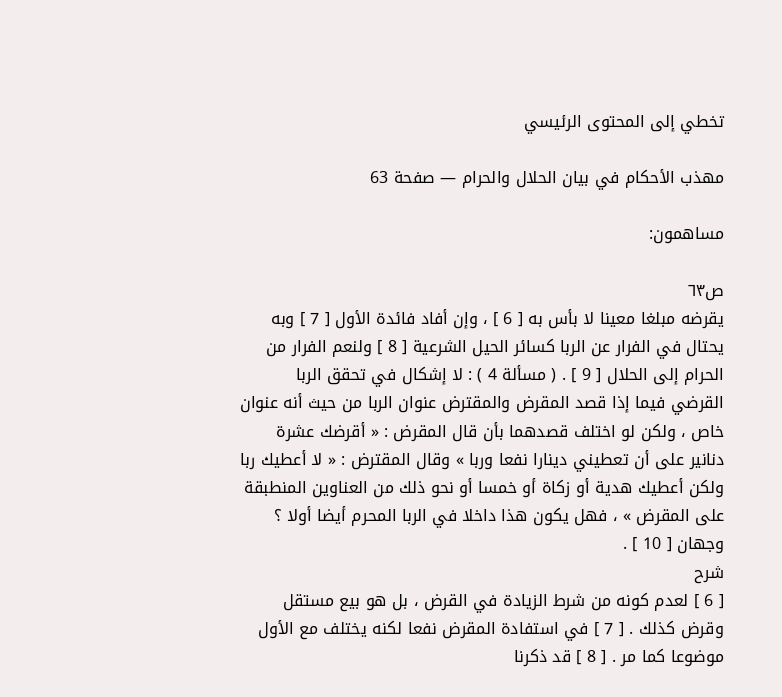تخطي إلى المحتوى الرئيسي

مهذب الأحكام في بيان الحلال والحرام — صفحة 63

مساهمون:

ص٦٣
يقرضه مبلغا معينا لا بأس به [ 6 ] ، وإن أفاد فائدة الأول [ 7 ] وبه يحتال في الفرار عن الربا كسائر الحيل الشرعية [ 8 ] ولنعم الفرار من الحرام إلى الحلال [ 9 ] . ( مسألة 4 ) : لا إشكال في تحقق الربا القرضي فيما إذا قصد المقرض والمقترض عنوان الربا من حيث أنه عنوان خاص ، ولكن لو اختلف قصدهما بأن قال المقرض : « أقرضك عشرة دنانير على أن تعطيني دينارا نفعا وربا » وقال المقترض : « لا أعطيك ربا ولكن أعطيك هدية أو زكاة أو خمسا أو نحو ذلك من العناوين المنطبقة على المقرض » ، فهل يكون هذا داخلا في الربا المحرم أيضا أولا ؟ وجهان [ 10 ] .
شرح
[ 6 ] لعدم كونه من شرط الزيادة في القرض ، بل هو بيع مستقل وقرض كذلك . [ 7 ] في استفادة المقرض نفعا لكنه يختلف مع الأول موضوعا كما مر . [ 8 ] قد ذكرنا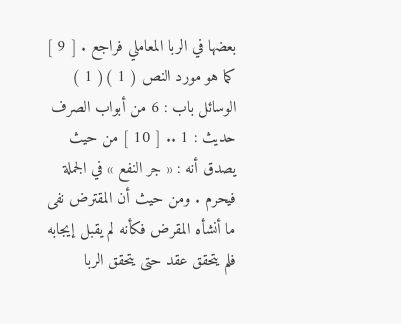بعضها في الربا المعاملي فراجع . [ 9 ] كما هو مورد النص ( 1 )( 1 ) الوسائل باب : 6 من أبواب الصرف حديث : 1 .. [ 10 ] من حيث يصدق أنه : « جر النفع » في الجملة فيحرم . ومن حيث أن المقترض نفى ما أنشأه المقرض فكأنه لم يقبل إيجابه فلم يتحقق عقد حتى يتحقق الربا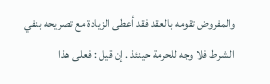والمفروض تقومه بالعقد فقد أعطى الزيادة مع تصريحه بنفي الشرط فلا وجه للحرمة حينئذ . إن قيل : فعلى هذا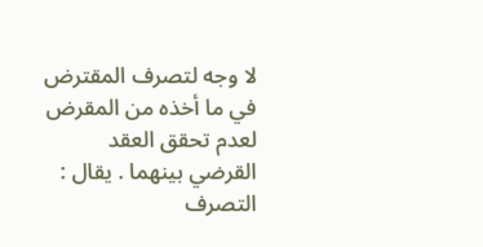لا وجه لتصرف المقترض في ما أخذه من المقرض لعدم تحقق العقد القرضي بينهما . يقال : التصرف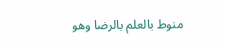منوط بالعلم بالرضا وهو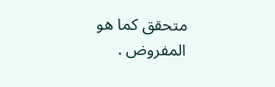متحقق كما هو المفروض .